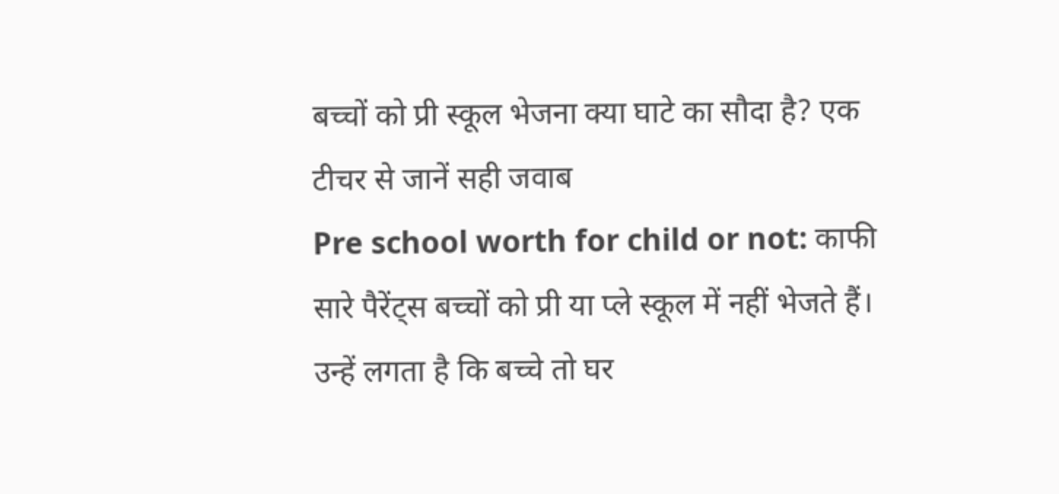बच्चों को प्री स्कूल भेजना क्या घाटे का सौदा है? एक टीचर से जानें सही जवाब
Pre school worth for child or not: काफी सारे पैरेंट्स बच्चों को प्री या प्ले स्कूल में नहीं भेजते हैं। उन्हें लगता है कि बच्चे तो घर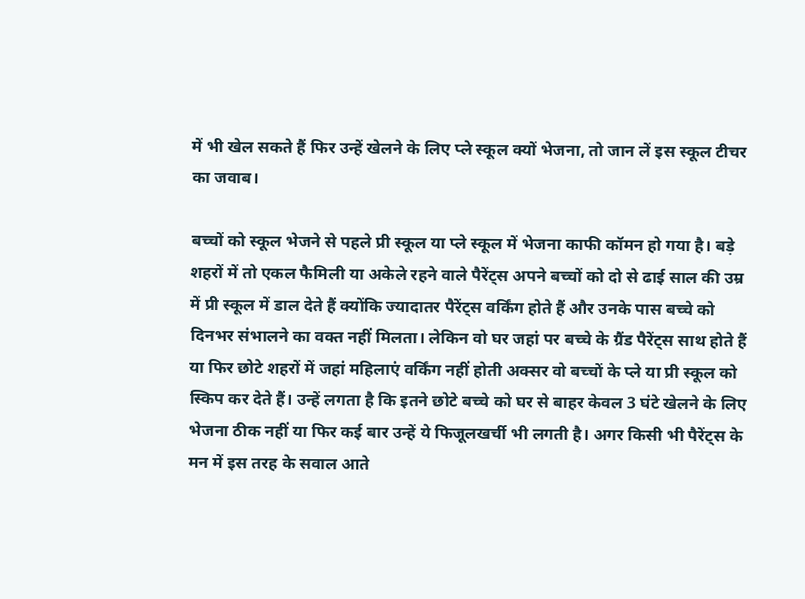में भी खेल सकते हैं फिर उन्हें खेलने के लिए प्ले स्कूल क्यों भेजना, तो जान लें इस स्कूल टीचर का जवाब।

बच्चों को स्कूल भेजने से पहले प्री स्कूल या प्ले स्कूल में भेजना काफी कॉमन हो गया है। बड़े शहरों में तो एकल फैमिली या अकेले रहने वाले पैरेंट्स अपने बच्चों को दो से ढाई साल की उम्र में प्री स्कूल में डाल देते हैं क्योंकि ज्यादातर पैरेंट्स वर्किंग होते हैं और उनके पास बच्चे को दिनभर संभालने का वक्त नहीं मिलता। लेकिन वो घर जहां पर बच्चे के ग्रैंड पैरेंट्स साथ होते हैं या फिर छोटे शहरों में जहां महिलाएं वर्किंग नहीं होती अक्सर वो बच्चों के प्ले या प्री स्कूल को स्किप कर देते हैं। उन्हें लगता है कि इतने छोटे बच्चे को घर से बाहर केवल 3 घंटे खेलने के लिए भेजना ठीक नहीं या फिर कई बार उन्हें ये फिजूलखर्ची भी लगती है। अगर किसी भी पैरेंट्स के मन में इस तरह के सवाल आते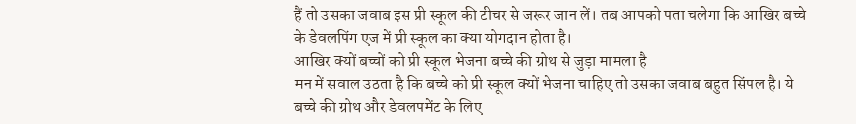हैं तो उसका जवाब इस प्री स्कूल की टीचर से जरूर जान लें। तब आपको पता चलेगा कि आखिर बच्चे के डेवलपिंग एज में प्री स्कूल का क्या योगदान होता है।
आखिर क्यों बच्चों को प्री स्कूल भेजना बच्चे की ग्रोथ से जुड़ा मामला है
मन में सवाल उठता है कि बच्चे को प्री स्कूल क्यों भेजना चाहिए तो उसका जवाब बहुत सिंपल है। ये बच्चे की ग्रोथ और डेवलपमेंट के लिए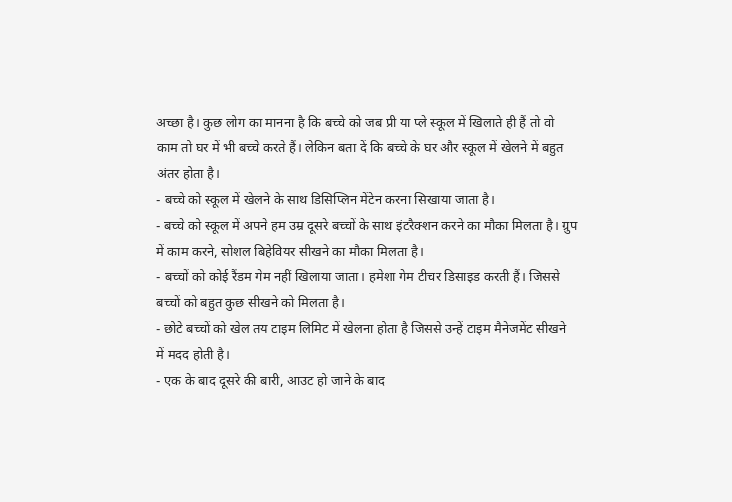अच्छा है। कुछ लोग का मानना है कि बच्चे को जब प्री या प्ले स्कूल में खिलाते ही हैं तो वो काम तो घर में भी बच्चे करते हैं। लेकिन बता दें कि बच्चे के घर और स्कूल में खेलने में बहुत अंतर होता है।
- बच्चे को स्कूल में खेलने के साथ डिसिप्लिन मेंटेन करना सिखाया जाता है।
- बच्चे को स्कूल में अपने हम उम्र दूसरे बच्चों के साथ इंटरैक्शन करने का मौका मिलता है। ग्रुप में काम करने, सोशल बिहेवियर सीखने का मौका मिलता है।
- बच्चों को कोई रैंडम गेम नहीं खिलाया जाता। हमेशा गेम टीचर डिसाइड करती हैं। जिससे बच्चों को बहुत कुछ सीखने को मिलता है।
- छोटे बच्चों को खेल तय टाइम लिमिट में खेलना होता है जिससे उन्हें टाइम मैनेजमेंट सीखने में मदद होती है।
- एक के बाद दूसरे की बारी, आउट हो जाने के बाद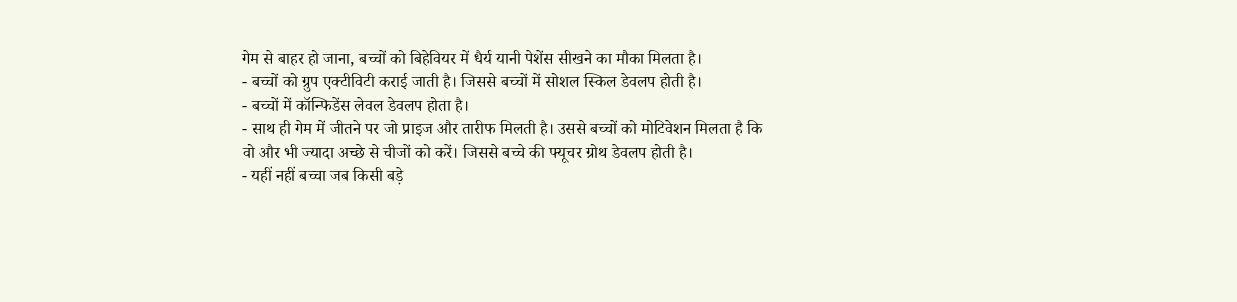गेम से बाहर हो जाना, बच्चों को बिहेवियर में धैर्य यानी पेशेंस सीखने का मौका मिलता है।
- बच्चों को ग्रुप एक्टीविटी कराई जाती है। जिससे बच्चों में सोशल स्किल डेवलप होती है।
- बच्चों में कॉन्फिडेंस लेवल डेवलप होता है।
- साथ ही गेम में जीतने पर जो प्राइज और तारीफ मिलती है। उससे बच्चों को मोटिवेशन मिलता है कि वो और भी ज्यादा अच्छे से चीजों को करें। जिससे बच्चे की फ्यूचर ग्रोथ डेवलप होती है।
- यहीं नहीं बच्चा जब किसी बड़े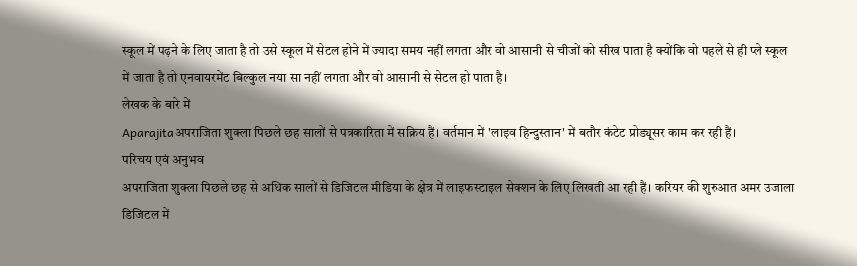स्कूल में पढ़ने के लिए जाता है तो उसे स्कूल में सेटल होने में ज्यादा समय नहीं लगता और वो आसानी से चीजों को सीख पाता है क्योंकि वो पहले से ही प्ले स्कूल में जाता है तो एनवायरमेंट बिल्कुल नया सा नहीं लगता और वो आसानी से सेटल हो पाता है।
लेखक के बारे में
Aparajitaअपराजिता शुक्ला पिछले छह सालों से पत्रकारिता में सक्रिय हैं। वर्तमान में 'लाइव हिन्दुस्तान' में बतौर कंटेट प्रोड्यूसर काम कर रही हैं।
परिचय एवं अनुभव
अपराजिता शुक्ला पिछले छह से अधिक सालों से डिजिटल मीडिया के क्षेत्र में लाइफस्टाइल सेक्शन के लिए लिखती आ रही हैं। करियर की शुरुआत अमर उजाला डिजिटल में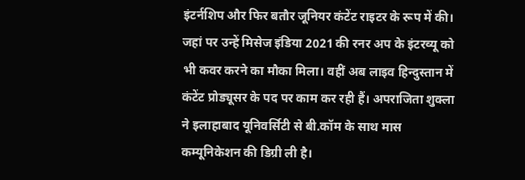इंटर्नशिप और फिर बतौर जूनियर कंटेंट राइटर के रूप में की। जहां पर उन्हें मिसेज इंडिया 2021 की रनर अप के इंटरव्यू को भी कवर करने का मौका मिला। वहीं अब लाइव हिन्दुस्तान में कंटेंट प्रोड्यूसर के पद पर काम कर रही हैं। अपराजिता शुक्ला ने इलाहाबाद यूनिवर्सिटी से बी.कॉम के साथ मास कम्यूनिकेशन की डिग्री ली है।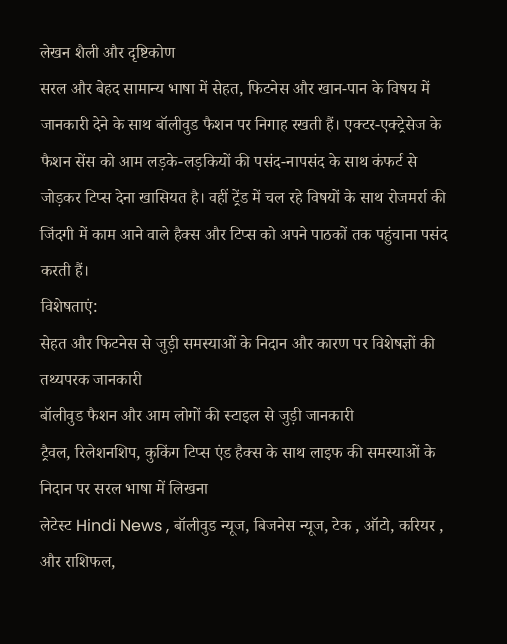लेखन शैली और दृष्टिकोण
सरल और बेहद सामान्य भाषा में सेहत, फिटनेस और खान-पान के विषय में जानकारी देने के साथ बॉलीवुड फैशन पर निगाह रखती हैं। एक्टर-एक्ट्रेसेज के फैशन सेंस को आम लड़के-लड़कियों की पसंद-नापसंद के साथ कंफर्ट से जोड़कर टिप्स देना खासियत है। वहीं ट्रेंड में चल रहे विषयों के साथ रोजमर्रा की जिंदगी में काम आने वाले हैक्स और टिप्स को अपने पाठकों तक पहुंचाना पसंद करती हैं।
विशेषताएं:
सेहत और फिटनेस से जुड़ी समस्याओं के निदान और कारण पर विशेषज्ञों की तथ्यपरक जानकारी
बॉलीवुड फैशन और आम लोगों की स्टाइल से जुड़ी जानकारी
ट्रैवल, रिलेशनशिप, कुकिंग टिप्स एंड हैक्स के साथ लाइफ की समस्याओं के निदान पर सरल भाषा में लिखना
लेटेस्ट Hindi News , बॉलीवुड न्यूज, बिजनेस न्यूज, टेक , ऑटो, करियर , और राशिफल,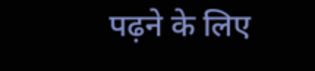पढ़ने के लिए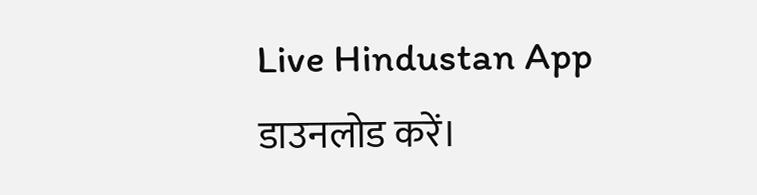Live Hindustan App डाउनलोड करें।